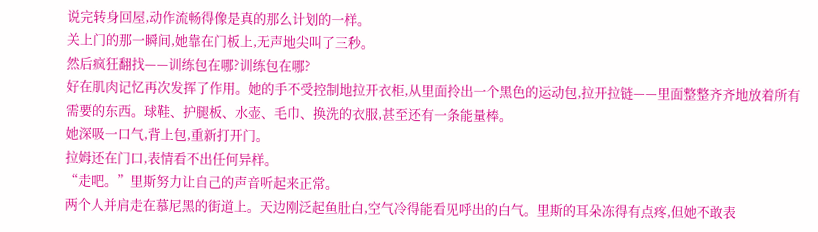说完转身回屋,动作流畅得像是真的那么计划的一样。
关上门的那一瞬间,她靠在门板上,无声地尖叫了三秒。
然后疯狂翻找——训练包在哪?训练包在哪?
好在肌肉记忆再次发挥了作用。她的手不受控制地拉开衣柜,从里面拎出一个黑色的运动包,拉开拉链——里面整整齐齐地放着所有需要的东西。球鞋、护腿板、水壶、毛巾、换洗的衣服,甚至还有一条能量棒。
她深吸一口气,背上包,重新打开门。
拉姆还在门口,表情看不出任何异样。
“走吧。”里斯努力让自己的声音听起来正常。
两个人并肩走在慕尼黑的街道上。天边刚泛起鱼肚白,空气冷得能看见呼出的白气。里斯的耳朵冻得有点疼,但她不敢表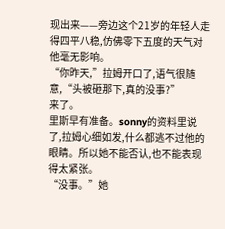现出来——旁边这个21岁的年轻人走得四平八稳,仿佛零下五度的天气对他毫无影响。
“你昨天,”拉姆开口了,语气很随意,“头被砸那下,真的没事?”
来了。
里斯早有准备。sonny的资料里说了,拉姆心细如发,什么都逃不过他的眼睛。所以她不能否认,也不能表现得太紧张。
“没事。”她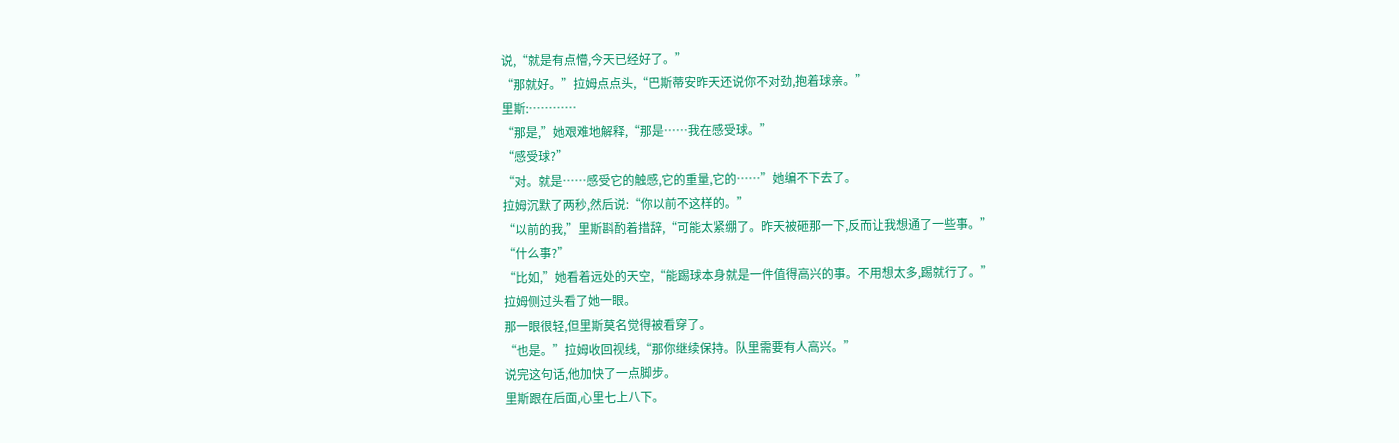说,“就是有点懵,今天已经好了。”
“那就好。”拉姆点点头,“巴斯蒂安昨天还说你不对劲,抱着球亲。”
里斯:…………
“那是,”她艰难地解释,“那是……我在感受球。”
“感受球?”
“对。就是……感受它的触感,它的重量,它的……”她编不下去了。
拉姆沉默了两秒,然后说:“你以前不这样的。”
“以前的我,”里斯斟酌着措辞,“可能太紧绷了。昨天被砸那一下,反而让我想通了一些事。”
“什么事?”
“比如,”她看着远处的天空,“能踢球本身就是一件值得高兴的事。不用想太多,踢就行了。”
拉姆侧过头看了她一眼。
那一眼很轻,但里斯莫名觉得被看穿了。
“也是。”拉姆收回视线,“那你继续保持。队里需要有人高兴。”
说完这句话,他加快了一点脚步。
里斯跟在后面,心里七上八下。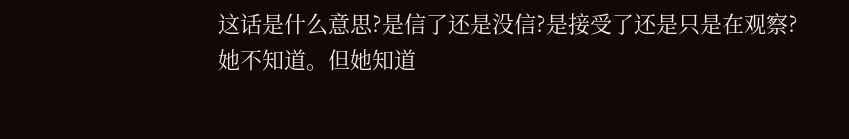这话是什么意思?是信了还是没信?是接受了还是只是在观察?
她不知道。但她知道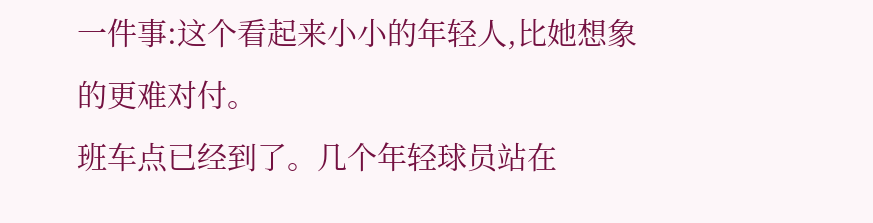一件事:这个看起来小小的年轻人,比她想象的更难对付。
班车点已经到了。几个年轻球员站在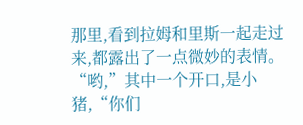那里,看到拉姆和里斯一起走过来,都露出了一点微妙的表情。
“哟,”其中一个开口,是小猪,“你们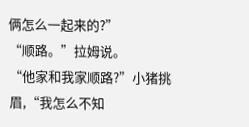俩怎么一起来的?”
“顺路。”拉姆说。
“他家和我家顺路?”小猪挑眉,“我怎么不知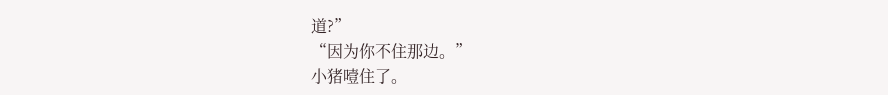道?”
“因为你不住那边。”
小猪噎住了。